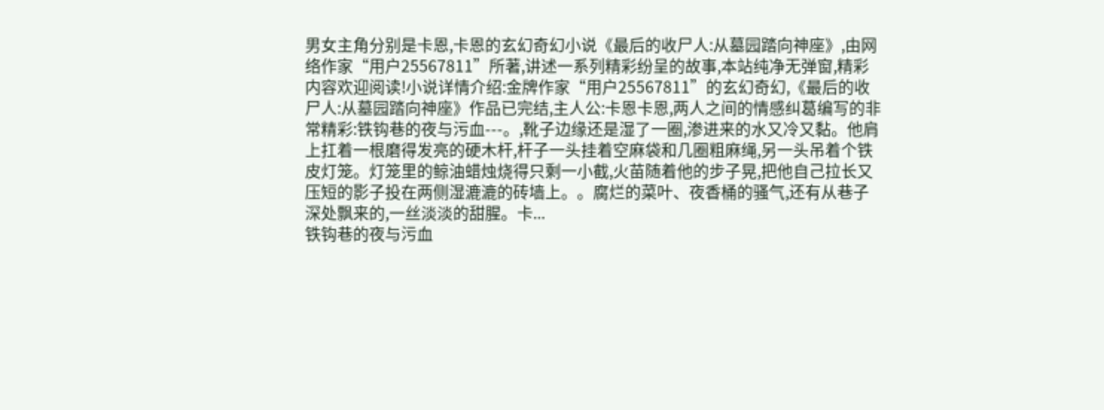男女主角分别是卡恩,卡恩的玄幻奇幻小说《最后的收尸人:从墓园踏向神座》,由网络作家“用户25567811”所著,讲述一系列精彩纷呈的故事,本站纯净无弹窗,精彩内容欢迎阅读!小说详情介绍:金牌作家“用户25567811”的玄幻奇幻,《最后的收尸人:从墓园踏向神座》作品已完结,主人公:卡恩卡恩,两人之间的情感纠葛编写的非常精彩:铁钩巷的夜与污血---。,靴子边缘还是湿了一圈,渗进来的水又冷又黏。他肩上扛着一根磨得发亮的硬木杆,杆子一头挂着空麻袋和几圈粗麻绳,另一头吊着个铁皮灯笼。灯笼里的鲸油蜡烛烧得只剩一小截,火苗随着他的步子晃,把他自己拉长又压短的影子投在两侧湿漉漉的砖墙上。。腐烂的菜叶、夜香桶的骚气,还有从巷子深处飘来的,一丝淡淡的甜腥。卡...
铁钩巷的夜与污血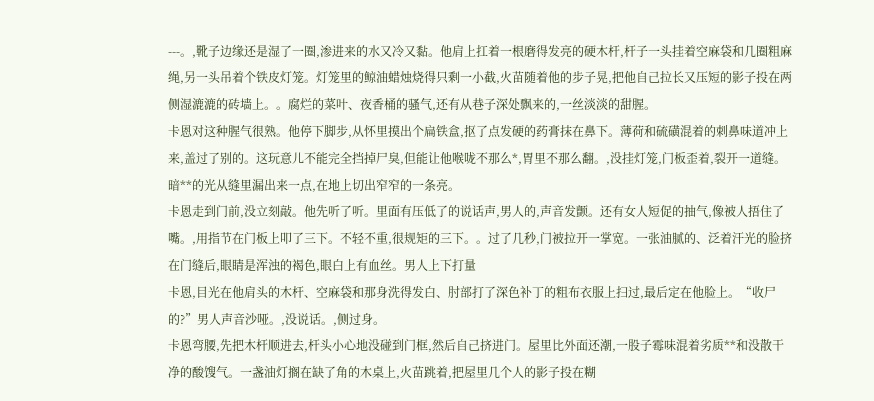---。,靴子边缘还是湿了一圈,渗进来的水又冷又黏。他肩上扛着一根磨得发亮的硬木杆,杆子一头挂着空麻袋和几圈粗麻绳,另一头吊着个铁皮灯笼。灯笼里的鲸油蜡烛烧得只剩一小截,火苗随着他的步子晃,把他自己拉长又压短的影子投在两侧湿漉漉的砖墙上。。腐烂的菜叶、夜香桶的骚气,还有从巷子深处飘来的,一丝淡淡的甜腥。
卡恩对这种腥气很熟。他停下脚步,从怀里摸出个扁铁盒,抠了点发硬的药膏抹在鼻下。薄荷和硫磺混着的刺鼻味道冲上来,盖过了别的。这玩意儿不能完全挡掉尸臭,但能让他喉咙不那么*,胃里不那么翻。,没挂灯笼,门板歪着,裂开一道缝。暗**的光从缝里漏出来一点,在地上切出窄窄的一条亮。
卡恩走到门前,没立刻敲。他先听了听。里面有压低了的说话声,男人的,声音发颤。还有女人短促的抽气,像被人捂住了嘴。,用指节在门板上叩了三下。不轻不重,很规矩的三下。。过了几秒,门被拉开一掌宽。一张油腻的、泛着汗光的脸挤在门缝后,眼睛是浑浊的褐色,眼白上有血丝。男人上下打量
卡恩,目光在他肩头的木杆、空麻袋和那身洗得发白、肘部打了深色补丁的粗布衣服上扫过,最后定在他脸上。“收尸的?”男人声音沙哑。,没说话。,侧过身。
卡恩弯腰,先把木杆顺进去,杆头小心地没碰到门框,然后自己挤进门。屋里比外面还潮,一股子霉味混着劣质**和没散干净的酸馊气。一盏油灯搁在缺了角的木桌上,火苗跳着,把屋里几个人的影子投在糊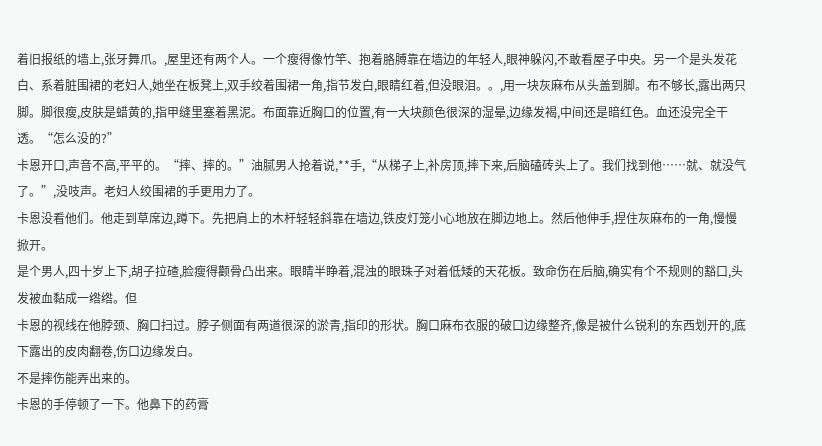着旧报纸的墙上,张牙舞爪。,屋里还有两个人。一个瘦得像竹竿、抱着胳膊靠在墙边的年轻人,眼神躲闪,不敢看屋子中央。另一个是头发花白、系着脏围裙的老妇人,她坐在板凳上,双手绞着围裙一角,指节发白,眼睛红着,但没眼泪。。,用一块灰麻布从头盖到脚。布不够长,露出两只脚。脚很瘦,皮肤是蜡黄的,指甲缝里塞着黑泥。布面靠近胸口的位置,有一大块颜色很深的湿晕,边缘发褐,中间还是暗红色。血还没完全干透。“怎么没的?”
卡恩开口,声音不高,平平的。“摔、摔的。”油腻男人抢着说,**手,“从梯子上,补房顶,摔下来,后脑磕砖头上了。我们找到他……就、就没气了。”,没吱声。老妇人绞围裙的手更用力了。
卡恩没看他们。他走到草席边,蹲下。先把肩上的木杆轻轻斜靠在墙边,铁皮灯笼小心地放在脚边地上。然后他伸手,捏住灰麻布的一角,慢慢掀开。
是个男人,四十岁上下,胡子拉碴,脸瘦得颧骨凸出来。眼睛半睁着,混浊的眼珠子对着低矮的天花板。致命伤在后脑,确实有个不规则的豁口,头发被血黏成一绺绺。但
卡恩的视线在他脖颈、胸口扫过。脖子侧面有两道很深的淤青,指印的形状。胸口麻布衣服的破口边缘整齐,像是被什么锐利的东西划开的,底下露出的皮肉翻卷,伤口边缘发白。
不是摔伤能弄出来的。
卡恩的手停顿了一下。他鼻下的药膏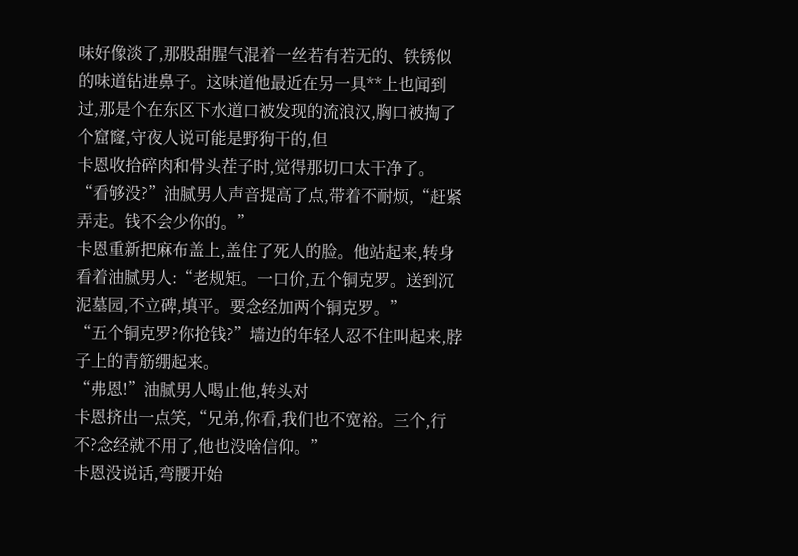味好像淡了,那股甜腥气混着一丝若有若无的、铁锈似的味道钻进鼻子。这味道他最近在另一具**上也闻到过,那是个在东区下水道口被发现的流浪汉,胸口被掏了个窟窿,守夜人说可能是野狗干的,但
卡恩收拾碎肉和骨头茬子时,觉得那切口太干净了。
“看够没?”油腻男人声音提高了点,带着不耐烦,“赶紧弄走。钱不会少你的。”
卡恩重新把麻布盖上,盖住了死人的脸。他站起来,转身看着油腻男人:“老规矩。一口价,五个铜克罗。送到沉泥墓园,不立碑,填平。要念经加两个铜克罗。”
“五个铜克罗?你抢钱?”墙边的年轻人忍不住叫起来,脖子上的青筋绷起来。
“弗恩!”油腻男人喝止他,转头对
卡恩挤出一点笑,“兄弟,你看,我们也不宽裕。三个,行不?念经就不用了,他也没啥信仰。”
卡恩没说话,弯腰开始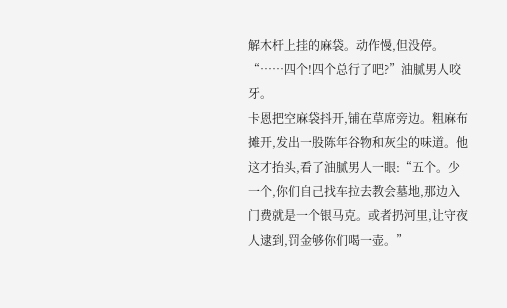解木杆上挂的麻袋。动作慢,但没停。
“……四个!四个总行了吧?”油腻男人咬牙。
卡恩把空麻袋抖开,铺在草席旁边。粗麻布摊开,发出一股陈年谷物和灰尘的味道。他这才抬头,看了油腻男人一眼:“五个。少一个,你们自己找车拉去教会墓地,那边入门费就是一个银马克。或者扔河里,让守夜人逮到,罚金够你们喝一壶。”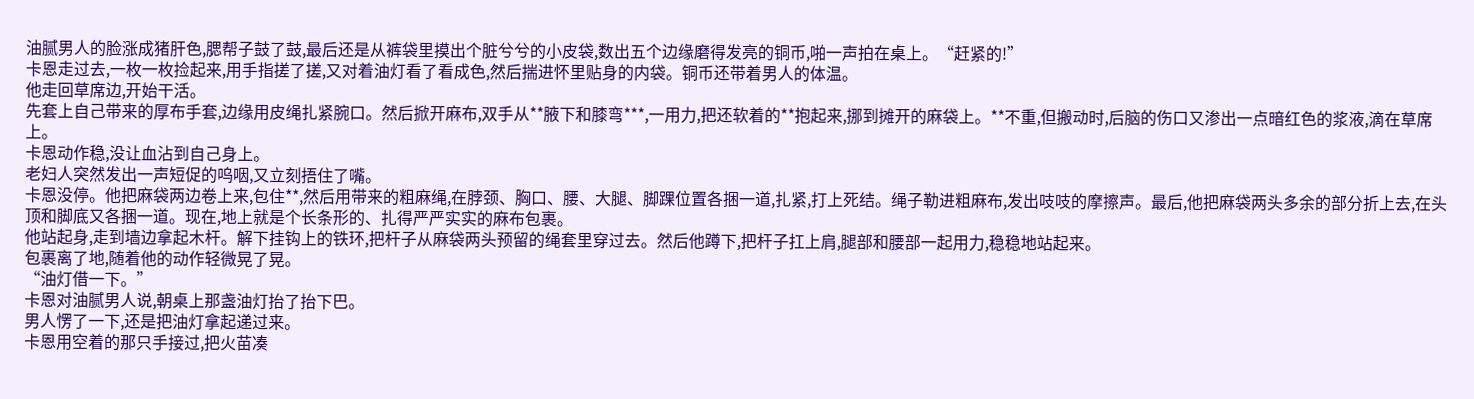油腻男人的脸涨成猪肝色,腮帮子鼓了鼓,最后还是从裤袋里摸出个脏兮兮的小皮袋,数出五个边缘磨得发亮的铜币,啪一声拍在桌上。“赶紧的!”
卡恩走过去,一枚一枚捡起来,用手指搓了搓,又对着油灯看了看成色,然后揣进怀里贴身的内袋。铜币还带着男人的体温。
他走回草席边,开始干活。
先套上自己带来的厚布手套,边缘用皮绳扎紧腕口。然后掀开麻布,双手从**腋下和膝弯***,一用力,把还软着的**抱起来,挪到摊开的麻袋上。**不重,但搬动时,后脑的伤口又渗出一点暗红色的浆液,滴在草席上。
卡恩动作稳,没让血沾到自己身上。
老妇人突然发出一声短促的呜咽,又立刻捂住了嘴。
卡恩没停。他把麻袋两边卷上来,包住**,然后用带来的粗麻绳,在脖颈、胸口、腰、大腿、脚踝位置各捆一道,扎紧,打上死结。绳子勒进粗麻布,发出吱吱的摩擦声。最后,他把麻袋两头多余的部分折上去,在头顶和脚底又各捆一道。现在,地上就是个长条形的、扎得严严实实的麻布包裹。
他站起身,走到墙边拿起木杆。解下挂钩上的铁环,把杆子从麻袋两头预留的绳套里穿过去。然后他蹲下,把杆子扛上肩,腿部和腰部一起用力,稳稳地站起来。
包裹离了地,随着他的动作轻微晃了晃。
“油灯借一下。”
卡恩对油腻男人说,朝桌上那盏油灯抬了抬下巴。
男人愣了一下,还是把油灯拿起递过来。
卡恩用空着的那只手接过,把火苗凑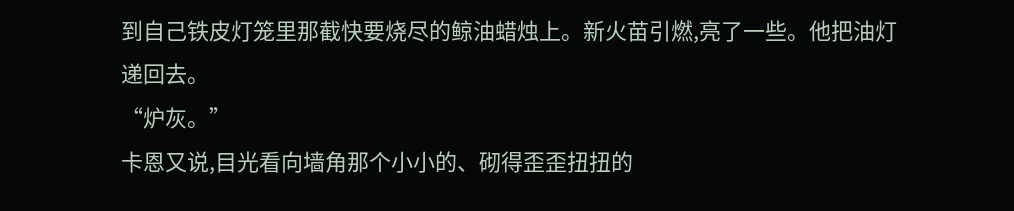到自己铁皮灯笼里那截快要烧尽的鲸油蜡烛上。新火苗引燃,亮了一些。他把油灯递回去。
“炉灰。”
卡恩又说,目光看向墙角那个小小的、砌得歪歪扭扭的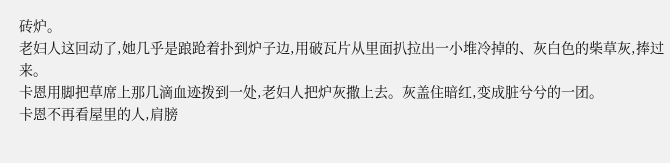砖炉。
老妇人这回动了,她几乎是踉跄着扑到炉子边,用破瓦片从里面扒拉出一小堆冷掉的、灰白色的柴草灰,捧过来。
卡恩用脚把草席上那几滴血迹拨到一处,老妇人把炉灰撒上去。灰盖住暗红,变成脏兮兮的一团。
卡恩不再看屋里的人,肩膀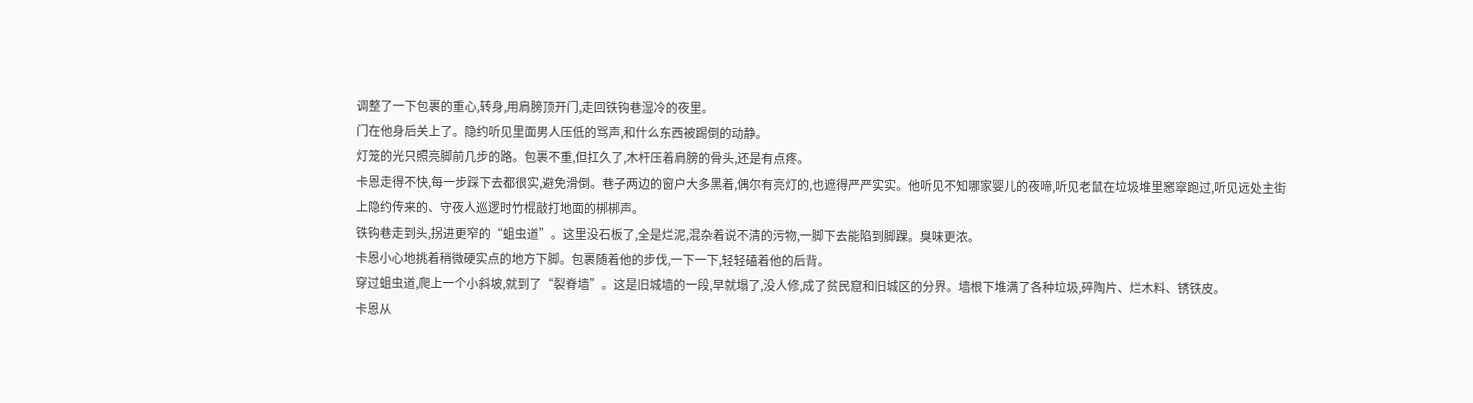调整了一下包裹的重心,转身,用肩膀顶开门,走回铁钩巷湿冷的夜里。
门在他身后关上了。隐约听见里面男人压低的骂声,和什么东西被踢倒的动静。
灯笼的光只照亮脚前几步的路。包裹不重,但扛久了,木杆压着肩膀的骨头,还是有点疼。
卡恩走得不快,每一步踩下去都很实,避免滑倒。巷子两边的窗户大多黑着,偶尔有亮灯的,也遮得严严实实。他听见不知哪家婴儿的夜啼,听见老鼠在垃圾堆里窸窣跑过,听见远处主街上隐约传来的、守夜人巡逻时竹棍敲打地面的梆梆声。
铁钩巷走到头,拐进更窄的“蛆虫道”。这里没石板了,全是烂泥,混杂着说不清的污物,一脚下去能陷到脚踝。臭味更浓。
卡恩小心地挑着稍微硬实点的地方下脚。包裹随着他的步伐,一下一下,轻轻磕着他的后背。
穿过蛆虫道,爬上一个小斜坡,就到了“裂脊墙”。这是旧城墙的一段,早就塌了,没人修,成了贫民窟和旧城区的分界。墙根下堆满了各种垃圾,碎陶片、烂木料、锈铁皮。
卡恩从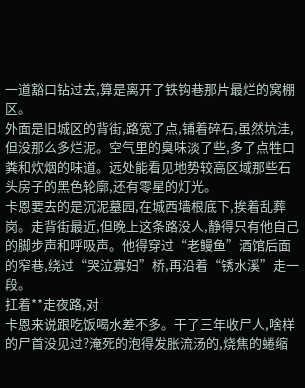一道豁口钻过去,算是离开了铁钩巷那片最烂的窝棚区。
外面是旧城区的背街,路宽了点,铺着碎石,虽然坑洼,但没那么多烂泥。空气里的臭味淡了些,多了点牲口粪和炊烟的味道。远处能看见地势较高区域那些石头房子的黑色轮廓,还有零星的灯光。
卡恩要去的是沉泥墓园,在城西墙根底下,挨着乱葬岗。走背街最近,但晚上这条路没人,静得只有他自己的脚步声和呼吸声。他得穿过“老鳗鱼”酒馆后面的窄巷,绕过“哭泣寡妇”桥,再沿着“锈水溪”走一段。
扛着**走夜路,对
卡恩来说跟吃饭喝水差不多。干了三年收尸人,啥样的尸首没见过?淹死的泡得发胀流汤的,烧焦的蜷缩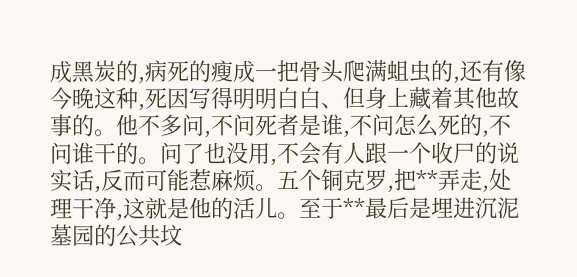成黑炭的,病死的瘦成一把骨头爬满蛆虫的,还有像今晚这种,死因写得明明白白、但身上藏着其他故事的。他不多问,不问死者是谁,不问怎么死的,不问谁干的。问了也没用,不会有人跟一个收尸的说实话,反而可能惹麻烦。五个铜克罗,把**弄走,处理干净,这就是他的活儿。至于**最后是埋进沉泥墓园的公共坟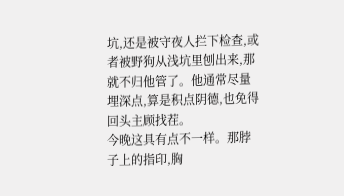坑,还是被守夜人拦下检查,或者被野狗从浅坑里刨出来,那就不归他管了。他通常尽量埋深点,算是积点阴德,也免得回头主顾找茬。
今晚这具有点不一样。那脖子上的指印,胸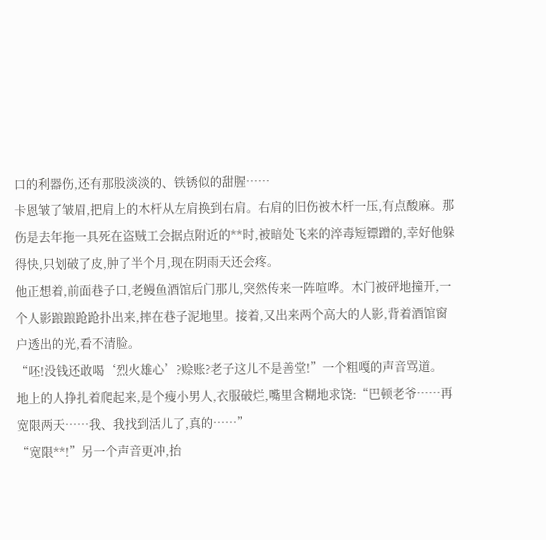口的利器伤,还有那股淡淡的、铁锈似的甜腥……
卡恩皱了皱眉,把肩上的木杆从左肩换到右肩。右肩的旧伤被木杆一压,有点酸麻。那伤是去年拖一具死在盗贼工会据点附近的**时,被暗处飞来的淬毒短镖蹭的,幸好他躲得快,只划破了皮,肿了半个月,现在阴雨天还会疼。
他正想着,前面巷子口,老鳗鱼酒馆后门那儿,突然传来一阵喧哗。木门被砰地撞开,一个人影踉踉跄跄扑出来,摔在巷子泥地里。接着,又出来两个高大的人影,背着酒馆窗户透出的光,看不清脸。
“呸!没钱还敢喝‘烈火雄心’?赊账?老子这儿不是善堂!”一个粗嘎的声音骂道。
地上的人挣扎着爬起来,是个瘦小男人,衣服破烂,嘴里含糊地求饶:“巴顿老爷……再宽限两天……我、我找到活儿了,真的……”
“宽限**!”另一个声音更冲,抬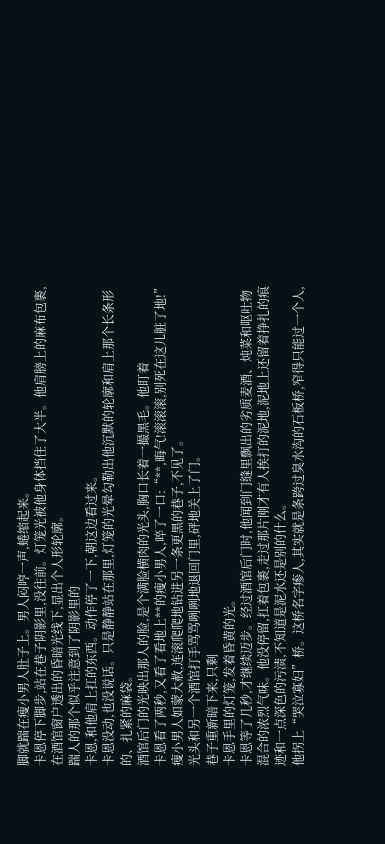脚就踹在瘦小男人肚子上。男人闷哼一声,蜷缩起来。
卡恩停下脚步,站在巷子阴影里,没往前。灯笼光被他身体挡住了大半。他肩膀上的麻布包裹,在酒馆窗户透出的昏暗光线下,显出个人形轮廓。
踹人的那个似乎注意到了阴影里的
卡恩,和他肩上扛的东西。动作停了一下,朝这边看过来。
卡恩没动,也没说话。只是静静站在那里,灯笼的光晕勾勒出他沉默的轮廓和肩上那个长条形的、扎紧的麻袋。
酒馆后门的光映出那人的脸,是个满脸横肉的光头,胸口长着一撮黑毛。他盯着
卡恩看了两秒,又看了看地上**的瘦小男人,啐了一口:“**,晦气!滚滚滚,别死在这儿脏了地!”
瘦小男人如蒙大赦,连滚爬爬地钻进另一条更黑的巷子,不见了。
光头和另一个酒馆打手骂骂咧咧地退回门里,砰地关上了门。
巷子重新暗下来,只剩
卡恩手里的灯笼,发着昏黄的光。
卡恩等了几秒,才继续迈步。经过酒馆后门时,他闻到门缝里飘出的劣质麦酒、炖菜和呕吐物混合的浓烈气味。他没停留,扛着包裹,走过那片刚才有人挨打的泥地,泥地上还留着挣扎的痕迹和一点深色的污渍,不知道是泥水还是别的什么。
他拐上“哭泣寡妇”桥。这桥名字瘆人,其实就是条跨过臭水沟的石板桥,窄得只能过一个人,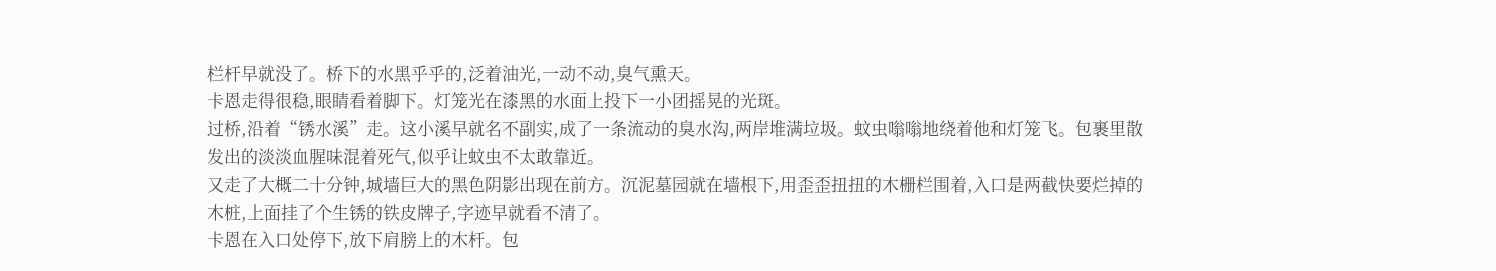栏杆早就没了。桥下的水黑乎乎的,泛着油光,一动不动,臭气熏天。
卡恩走得很稳,眼睛看着脚下。灯笼光在漆黑的水面上投下一小团摇晃的光斑。
过桥,沿着“锈水溪”走。这小溪早就名不副实,成了一条流动的臭水沟,两岸堆满垃圾。蚊虫嗡嗡地绕着他和灯笼飞。包裹里散发出的淡淡血腥味混着死气,似乎让蚊虫不太敢靠近。
又走了大概二十分钟,城墙巨大的黑色阴影出现在前方。沉泥墓园就在墙根下,用歪歪扭扭的木栅栏围着,入口是两截快要烂掉的木桩,上面挂了个生锈的铁皮牌子,字迹早就看不清了。
卡恩在入口处停下,放下肩膀上的木杆。包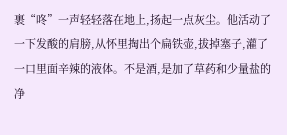裹“咚”一声轻轻落在地上,扬起一点灰尘。他活动了一下发酸的肩膀,从怀里掏出个扁铁壶,拔掉塞子,灌了一口里面辛辣的液体。不是酒,是加了草药和少量盐的净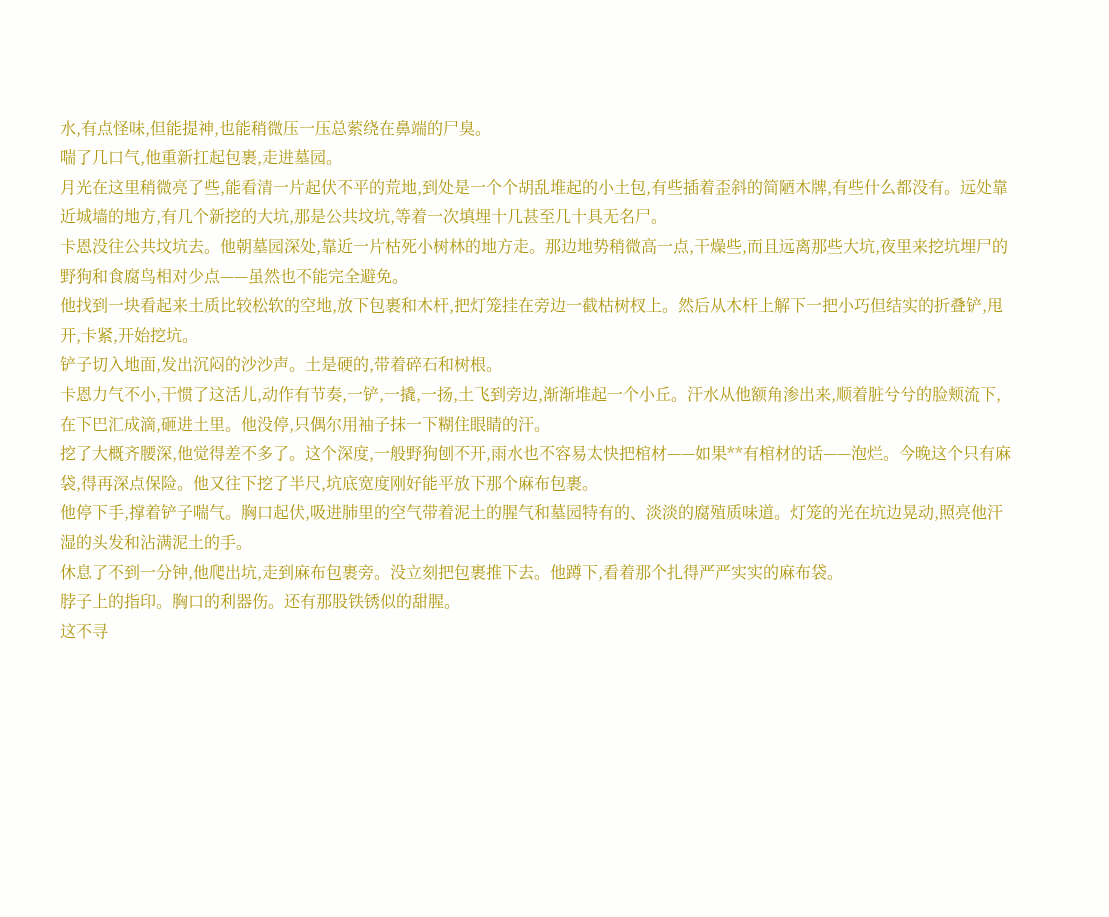水,有点怪味,但能提神,也能稍微压一压总萦绕在鼻端的尸臭。
喘了几口气,他重新扛起包裹,走进墓园。
月光在这里稍微亮了些,能看清一片起伏不平的荒地,到处是一个个胡乱堆起的小土包,有些插着歪斜的简陋木牌,有些什么都没有。远处靠近城墙的地方,有几个新挖的大坑,那是公共坟坑,等着一次填埋十几甚至几十具无名尸。
卡恩没往公共坟坑去。他朝墓园深处,靠近一片枯死小树林的地方走。那边地势稍微高一点,干燥些,而且远离那些大坑,夜里来挖坑埋尸的野狗和食腐鸟相对少点——虽然也不能完全避免。
他找到一块看起来土质比较松软的空地,放下包裹和木杆,把灯笼挂在旁边一截枯树杈上。然后从木杆上解下一把小巧但结实的折叠铲,甩开,卡紧,开始挖坑。
铲子切入地面,发出沉闷的沙沙声。土是硬的,带着碎石和树根。
卡恩力气不小,干惯了这活儿,动作有节奏,一铲,一撬,一扬,土飞到旁边,渐渐堆起一个小丘。汗水从他额角渗出来,顺着脏兮兮的脸颊流下,在下巴汇成滴,砸进土里。他没停,只偶尔用袖子抹一下糊住眼睛的汗。
挖了大概齐腰深,他觉得差不多了。这个深度,一般野狗刨不开,雨水也不容易太快把棺材——如果**有棺材的话——泡烂。今晚这个只有麻袋,得再深点保险。他又往下挖了半尺,坑底宽度刚好能平放下那个麻布包裹。
他停下手,撑着铲子喘气。胸口起伏,吸进肺里的空气带着泥土的腥气和墓园特有的、淡淡的腐殖质味道。灯笼的光在坑边晃动,照亮他汗湿的头发和沾满泥土的手。
休息了不到一分钟,他爬出坑,走到麻布包裹旁。没立刻把包裹推下去。他蹲下,看着那个扎得严严实实的麻布袋。
脖子上的指印。胸口的利器伤。还有那股铁锈似的甜腥。
这不寻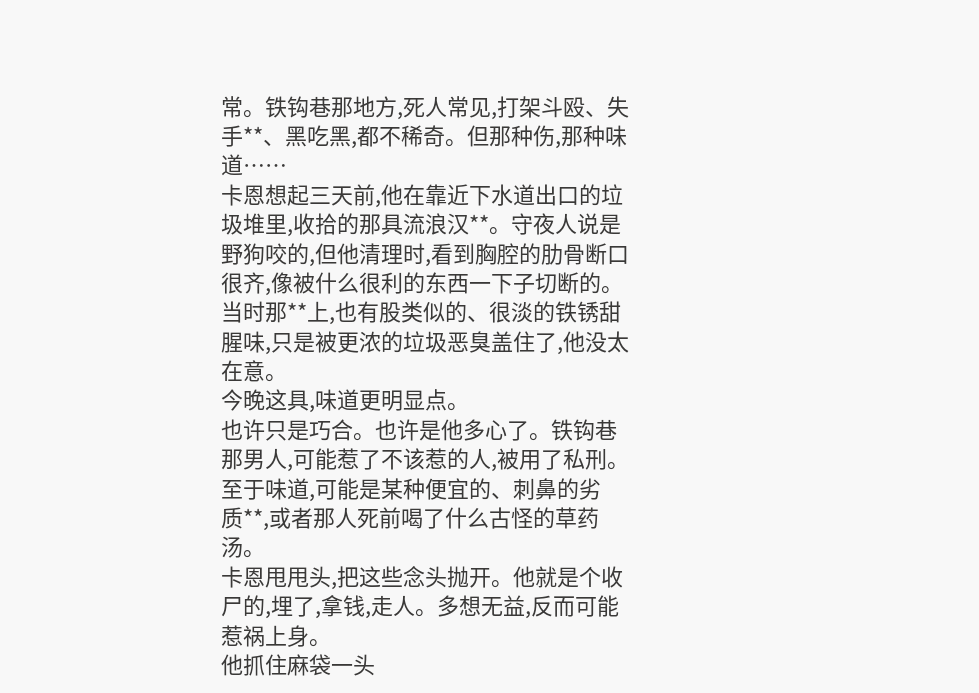常。铁钩巷那地方,死人常见,打架斗殴、失手**、黑吃黑,都不稀奇。但那种伤,那种味道……
卡恩想起三天前,他在靠近下水道出口的垃圾堆里,收拾的那具流浪汉**。守夜人说是野狗咬的,但他清理时,看到胸腔的肋骨断口很齐,像被什么很利的东西一下子切断的。当时那**上,也有股类似的、很淡的铁锈甜腥味,只是被更浓的垃圾恶臭盖住了,他没太在意。
今晚这具,味道更明显点。
也许只是巧合。也许是他多心了。铁钩巷那男人,可能惹了不该惹的人,被用了私刑。至于味道,可能是某种便宜的、刺鼻的劣质**,或者那人死前喝了什么古怪的草药汤。
卡恩甩甩头,把这些念头抛开。他就是个收尸的,埋了,拿钱,走人。多想无益,反而可能惹祸上身。
他抓住麻袋一头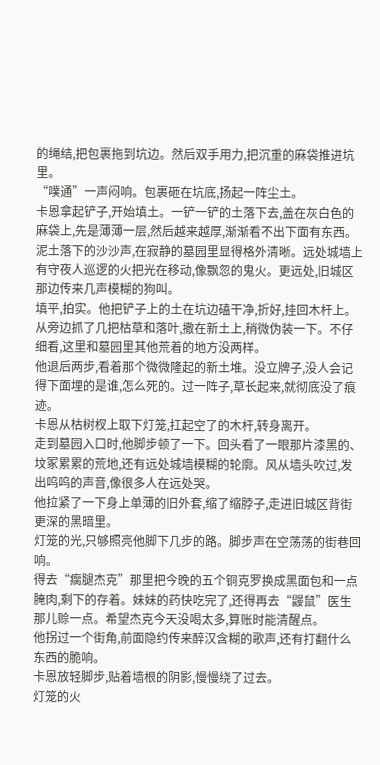的绳结,把包裹拖到坑边。然后双手用力,把沉重的麻袋推进坑里。
“噗通”一声闷响。包裹砸在坑底,扬起一阵尘土。
卡恩拿起铲子,开始填土。一铲一铲的土落下去,盖在灰白色的麻袋上,先是薄薄一层,然后越来越厚,渐渐看不出下面有东西。泥土落下的沙沙声,在寂静的墓园里显得格外清晰。远处城墙上有守夜人巡逻的火把光在移动,像飘忽的鬼火。更远处,旧城区那边传来几声模糊的狗叫。
填平,拍实。他把铲子上的土在坑边磕干净,折好,挂回木杆上。从旁边抓了几把枯草和落叶,撒在新土上,稍微伪装一下。不仔细看,这里和墓园里其他荒着的地方没两样。
他退后两步,看着那个微微隆起的新土堆。没立牌子,没人会记得下面埋的是谁,怎么死的。过一阵子,草长起来,就彻底没了痕迹。
卡恩从枯树杈上取下灯笼,扛起空了的木杆,转身离开。
走到墓园入口时,他脚步顿了一下。回头看了一眼那片漆黑的、坟冢累累的荒地,还有远处城墙模糊的轮廓。风从墙头吹过,发出呜呜的声音,像很多人在远处哭。
他拉紧了一下身上单薄的旧外套,缩了缩脖子,走进旧城区背街更深的黑暗里。
灯笼的光,只够照亮他脚下几步的路。脚步声在空荡荡的街巷回响。
得去“瘸腿杰克”那里把今晚的五个铜克罗换成黑面包和一点腌肉,剩下的存着。妹妹的药快吃完了,还得再去“鼹鼠”医生那儿赊一点。希望杰克今天没喝太多,算账时能清醒点。
他拐过一个街角,前面隐约传来醉汉含糊的歌声,还有打翻什么东西的脆响。
卡恩放轻脚步,贴着墙根的阴影,慢慢绕了过去。
灯笼的火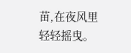苗,在夜风里轻轻摇曳。